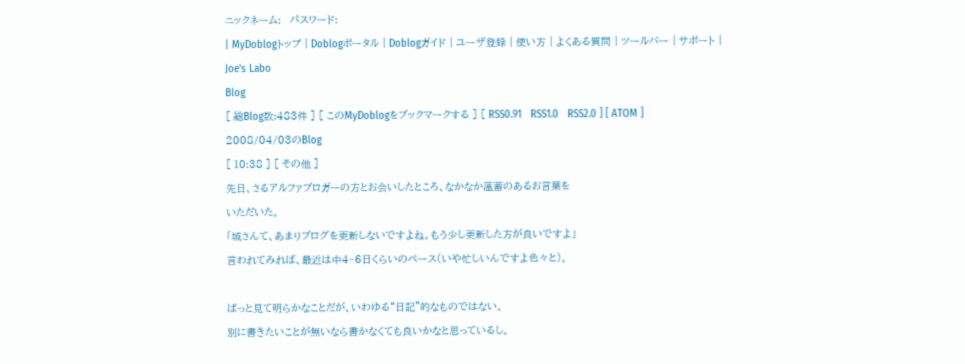ニックネーム:   パスワード:
| MyDoblogトップ | Doblogポータル | Doblogガイド | ユーザ登録 | 使い方 | よくある質問 | ツールバー | サポート |
Joe's Labo
Blog
[ 総Blog数:483件 ] [ このMyDoblogをブックマークする ] [ RSS0.91   RSS1.0   RSS2.0 ] [ ATOM ]
2008/04/03のBlog
[ 10:38 ] [ その他 ]
先日、さるアルファブロガーの方とお会いしたところ、なかなか薀蓄のあるお言葉を
いただいた。
「城さんて、あまりブログを更新しないですよね。もう少し更新した方が良いですよ」
言われてみれば、最近は中4~6日くらいのペース(いや忙しいんですよ色々と)。

ぱっと見て明らかなことだが、いわゆる“日記”的なものではない。
別に書きたいことが無いなら書かなくても良いかなと思っているし。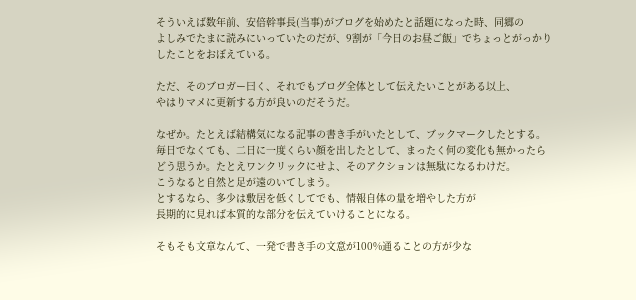そういえば数年前、安倍幹事長(当事)がブログを始めたと話題になった時、同郷の
よしみでたまに読みにいっていたのだが、9割が「今日のお昼ご飯」でちょっとがっかり
したことをおぼえている。

ただ、そのブロガー曰く、それでもブログ全体として伝えたいことがある以上、
やはりマメに更新する方が良いのだそうだ。

なぜか。たとえば結構気になる記事の書き手がいたとして、ブックマークしたとする。
毎日でなくても、二日に一度くらい顔を出したとして、まったく何の変化も無かったら
どう思うか。たとえワンクリックにせよ、そのアクションは無駄になるわけだ。
こうなると自然と足が遠のいてしまう。
とするなら、多少は敷居を低くしてでも、情報自体の量を増やした方が
長期的に見れば本質的な部分を伝えていけることになる。

そもそも文章なんて、一発で書き手の文意が100%通ることの方が少な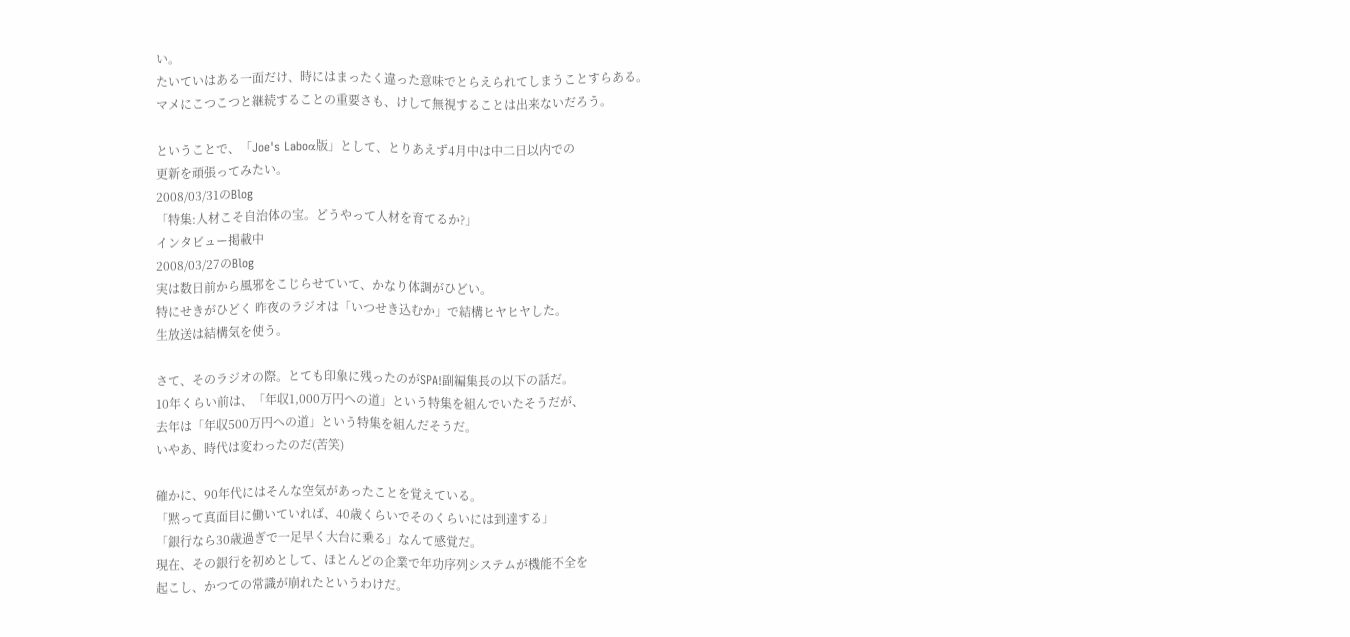い。
たいていはある一面だけ、時にはまったく違った意味でとらえられてしまうことすらある。
マメにこつこつと継続することの重要さも、けして無視することは出来ないだろう。

ということで、「Joe's Laboα版」として、とりあえず4月中は中二日以内での
更新を頑張ってみたい。
2008/03/31のBlog
「特集:人材こそ自治体の宝。どうやって人材を育てるか?」
インタビュー掲載中
2008/03/27のBlog
実は数日前から風邪をこじらせていて、かなり体調がひどい。
特にせきがひどく 昨夜のラジオは「いつせき込むか」で結構ヒヤヒヤした。
生放送は結構気を使う。

さて、そのラジオの際。とても印象に残ったのがSPA!副編集長の以下の話だ。
10年くらい前は、「年収1,000万円への道」という特集を組んでいたそうだが、
去年は「年収500万円への道」という特集を組んだそうだ。
いやあ、時代は変わったのだ(苦笑)

確かに、90年代にはそんな空気があったことを覚えている。
「黙って真面目に働いていれば、40歳くらいでそのくらいには到達する」
「銀行なら30歳過ぎで一足早く大台に乗る」なんて感覚だ。
現在、その銀行を初めとして、ほとんどの企業で年功序列システムが機能不全を
起こし、かつての常識が崩れたというわけだ。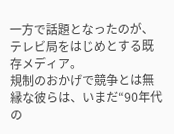一方で話題となったのが、テレビ局をはじめとする既存メディア。
規制のおかげで競争とは無縁な彼らは、いまだ“90年代の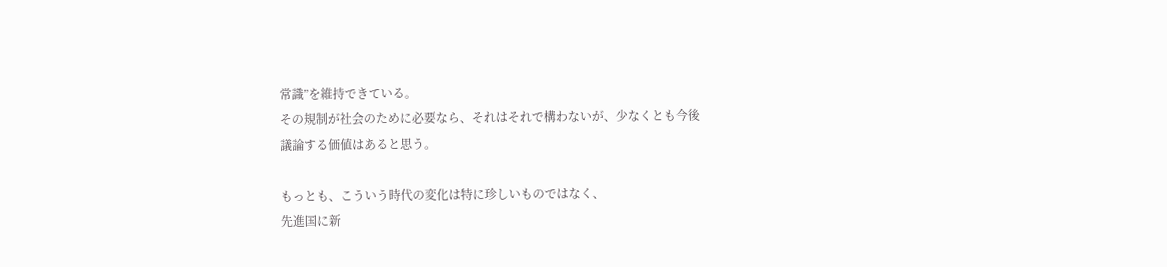常識”を維持できている。
その規制が社会のために必要なら、それはそれで構わないが、少なくとも今後
議論する価値はあると思う。

もっとも、こういう時代の変化は特に珍しいものではなく、
先進国に新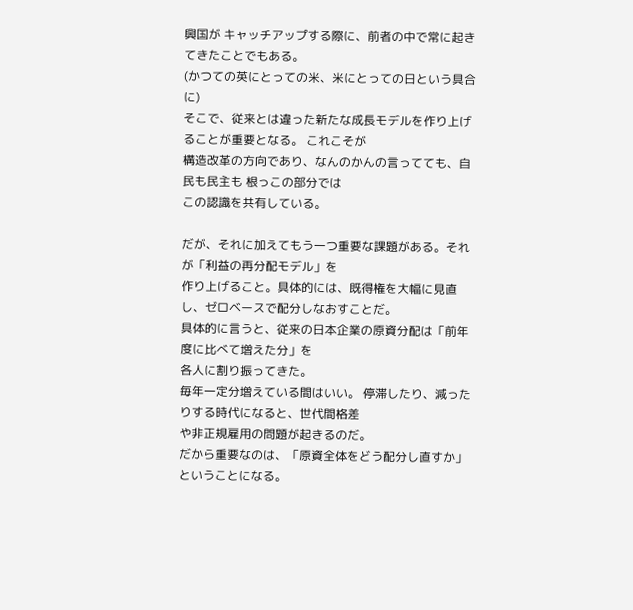興国が キャッチアップする際に、前者の中で常に起きてきたことでもある。
(かつての英にとっての米、米にとっての日という具合に)
そこで、従来とは違った新たな成長モデルを作り上げることが重要となる。 これこそが
構造改革の方向であり、なんのかんの言ってても、自民も民主も 根っこの部分では
この認識を共有している。

だが、それに加えてもう一つ重要な課題がある。それが「利益の再分配モデル」を
作り上げること。具体的には、既得権を大幅に見直し、ゼロベースで配分しなおすことだ。
具体的に言うと、従来の日本企業の原資分配は「前年度に比べて増えた分」を
各人に割り振ってきた。
毎年一定分増えている間はいい。 停滞したり、減ったりする時代になると、世代間格差
や非正規雇用の問題が起きるのだ。
だから重要なのは、「原資全体をどう配分し直すか」ということになる。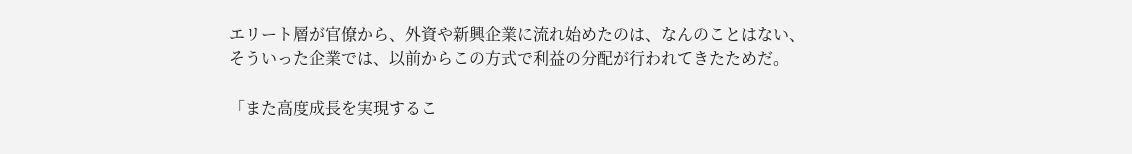エリート層が官僚から、外資や新興企業に流れ始めたのは、なんのことはない、
そういった企業では、以前からこの方式で利益の分配が行われてきたためだ。

「また高度成長を実現するこ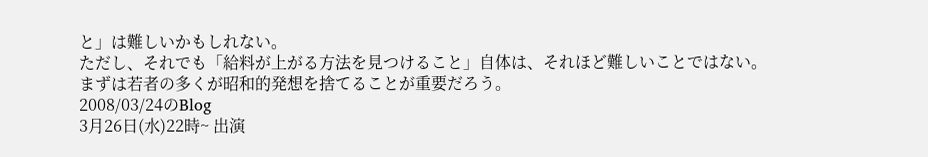と」は難しいかもしれない。
ただし、それでも「給料が上がる方法を見つけること」自体は、それほど難しいことではない。
まずは若者の多くが昭和的発想を捨てることが重要だろう。
2008/03/24のBlog
3月26日(水)22時~ 出演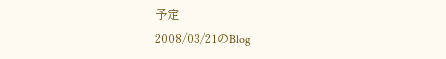予定
2008/03/21のBlog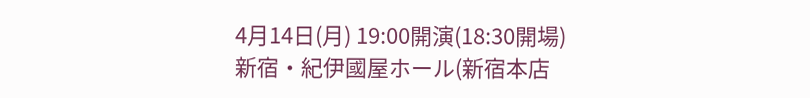4月14日(月) 19:00開演(18:30開場)
新宿・紀伊國屋ホール(新宿本店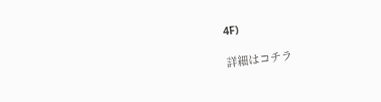4F)

詳細はコチラ